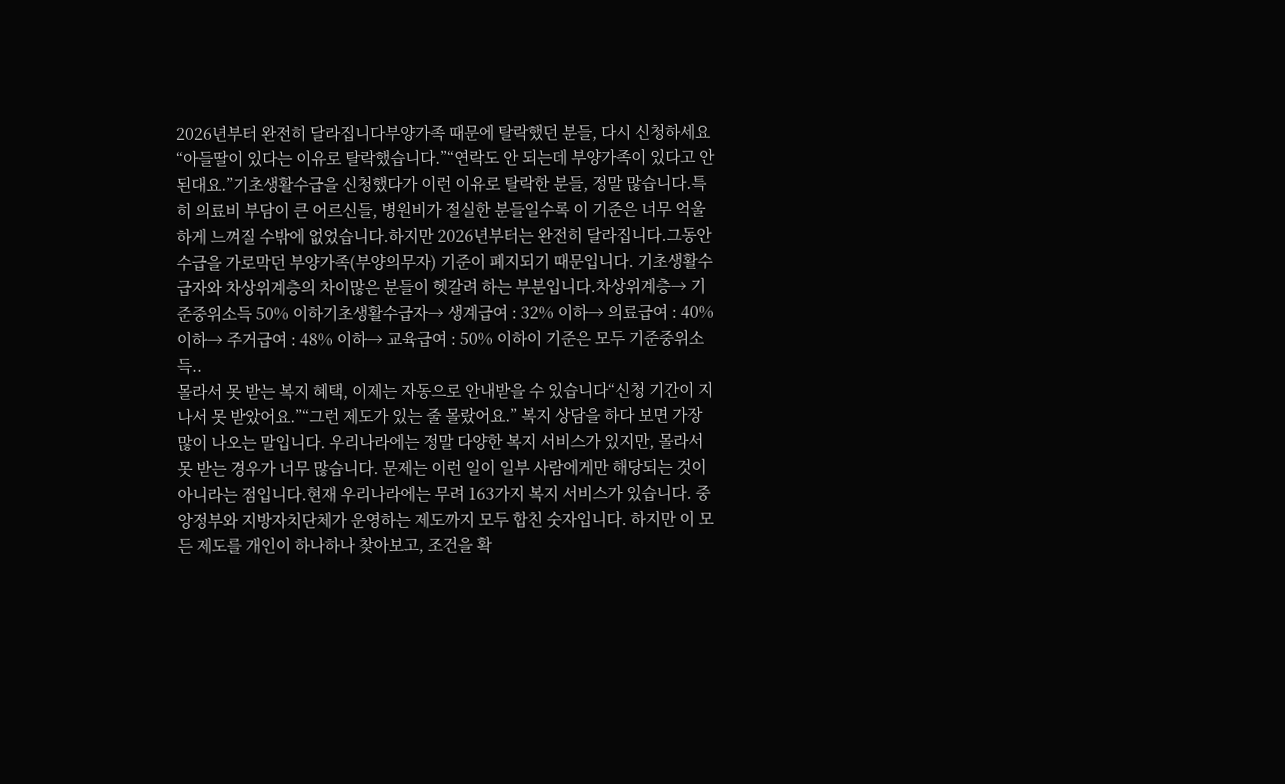2026년부터 완전히 달라집니다부양가족 때문에 탈락했던 분들, 다시 신청하세요“아들딸이 있다는 이유로 탈락했습니다.”“연락도 안 되는데 부양가족이 있다고 안 된대요.”기초생활수급을 신청했다가 이런 이유로 탈락한 분들, 정말 많습니다.특히 의료비 부담이 큰 어르신들, 병원비가 절실한 분들일수록 이 기준은 너무 억울하게 느껴질 수밖에 없었습니다.하지만 2026년부터는 완전히 달라집니다.그동안 수급을 가로막던 부양가족(부양의무자) 기준이 폐지되기 때문입니다. 기초생활수급자와 차상위계층의 차이많은 분들이 헷갈려 하는 부분입니다.차상위계층→ 기준중위소득 50% 이하기초생활수급자→ 생계급여 : 32% 이하→ 의료급여 : 40% 이하→ 주거급여 : 48% 이하→ 교육급여 : 50% 이하이 기준은 모두 기준중위소득..
몰라서 못 받는 복지 혜택, 이제는 자동으로 안내받을 수 있습니다“신청 기간이 지나서 못 받았어요.”“그런 제도가 있는 줄 몰랐어요.” 복지 상담을 하다 보면 가장 많이 나오는 말입니다. 우리나라에는 정말 다양한 복지 서비스가 있지만, 몰라서 못 받는 경우가 너무 많습니다. 문제는 이런 일이 일부 사람에게만 해당되는 것이 아니라는 점입니다.현재 우리나라에는 무려 163가지 복지 서비스가 있습니다. 중앙정부와 지방자치단체가 운영하는 제도까지 모두 합친 숫자입니다. 하지만 이 모든 제도를 개인이 하나하나 찾아보고, 조건을 확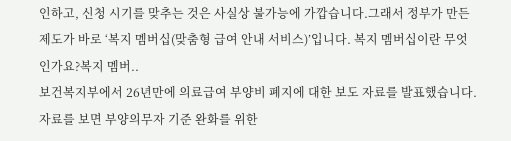인하고, 신청 시기를 맞추는 것은 사실상 불가능에 가깝습니다.그래서 정부가 만든 제도가 바로 ‘복지 멤버십(맞춤형 급여 안내 서비스)’입니다. 복지 멤버십이란 무엇인가요?복지 멤버..
보건복지부에서 26년만에 의료급여 부양비 폐지에 대한 보도 자료를 발표했습니다. 자료를 보면 부양의무자 기준 완화를 위한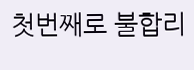첫번째로 불합리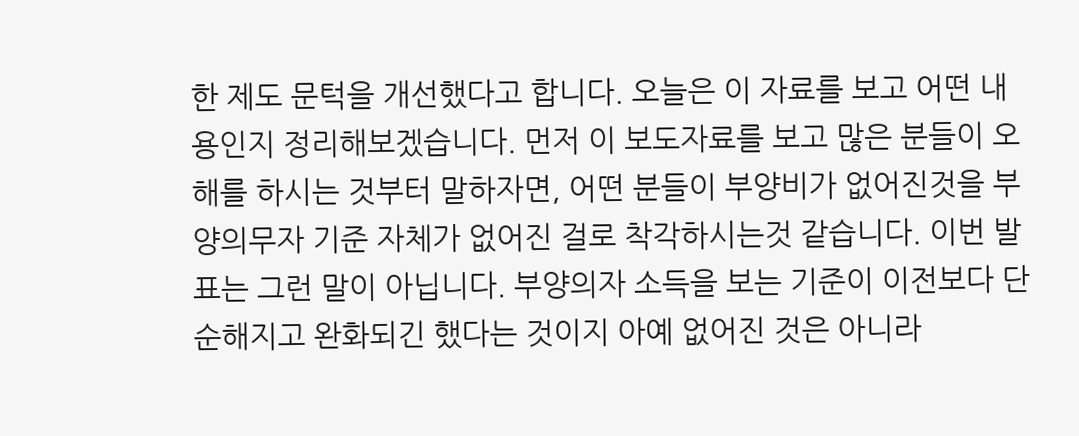한 제도 문턱을 개선했다고 합니다. 오늘은 이 자료를 보고 어떤 내용인지 정리해보겠습니다. 먼저 이 보도자료를 보고 많은 분들이 오해를 하시는 것부터 말하자면, 어떤 분들이 부양비가 없어진것을 부양의무자 기준 자체가 없어진 걸로 착각하시는것 같습니다. 이번 발표는 그런 말이 아닙니다. 부양의자 소득을 보는 기준이 이전보다 단순해지고 완화되긴 했다는 것이지 아예 없어진 것은 아니라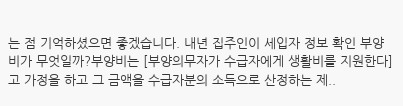는 점 기억하셨으면 좋겠습니다. 내년 집주인이 세입자 정보 확인 부양비가 무엇일까?부양비는 [부양의무자가 수급자에게 생활비를 지원한다]고 가정을 하고 그 금액을 수급자분의 소득으로 산정하는 제..